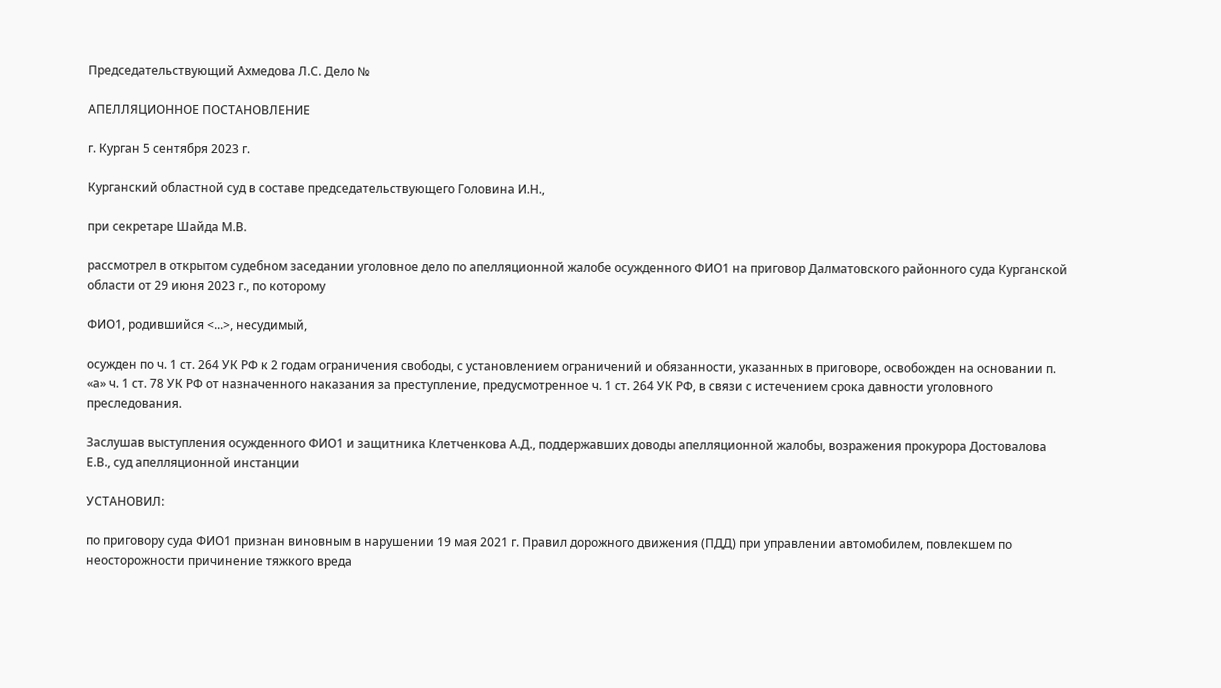Председательствующий Ахмедова Л.С. Дело №

АПЕЛЛЯЦИОННОЕ ПОСТАНОВЛЕНИЕ

г. Курган 5 сентября 2023 г.

Курганский областной суд в составе председательствующего Головина И.Н.,

при секретаре Шайда М.В.

рассмотрел в открытом судебном заседании уголовное дело по апелляционной жалобе осужденного ФИО1 на приговор Далматовского районного суда Курганской области от 29 июня 2023 г., по которому

ФИО1, родившийся <...>, несудимый,

осужден по ч. 1 ст. 264 УК РФ к 2 годам ограничения свободы, с установлением ограничений и обязанности, указанных в приговоре, освобожден на основании п. «а» ч. 1 ст. 78 УК РФ от назначенного наказания за преступление, предусмотренное ч. 1 ст. 264 УК РФ, в связи с истечением срока давности уголовного преследования.

Заслушав выступления осужденного ФИО1 и защитника Клетченкова А.Д., поддержавших доводы апелляционной жалобы, возражения прокурора Достовалова Е.В., суд апелляционной инстанции

УСТАНОВИЛ:

по приговору суда ФИО1 признан виновным в нарушении 19 мая 2021 г. Правил дорожного движения (ПДД) при управлении автомобилем, повлекшем по неосторожности причинение тяжкого вреда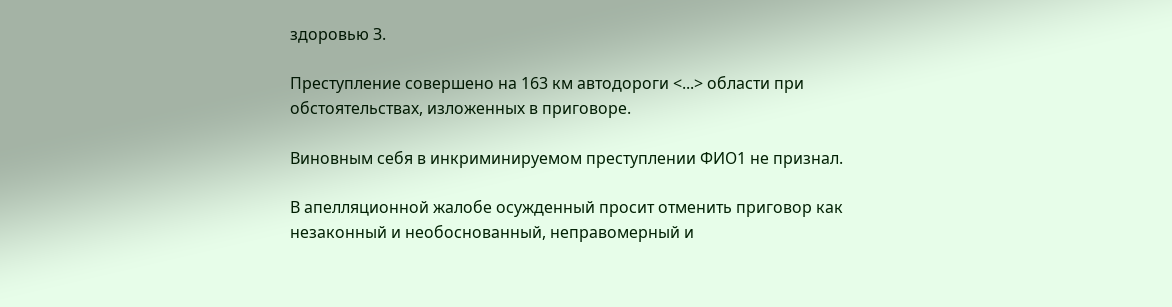здоровью З.

Преступление совершено на 163 км автодороги <...> области при обстоятельствах, изложенных в приговоре.

Виновным себя в инкриминируемом преступлении ФИО1 не признал.

В апелляционной жалобе осужденный просит отменить приговор как незаконный и необоснованный, неправомерный и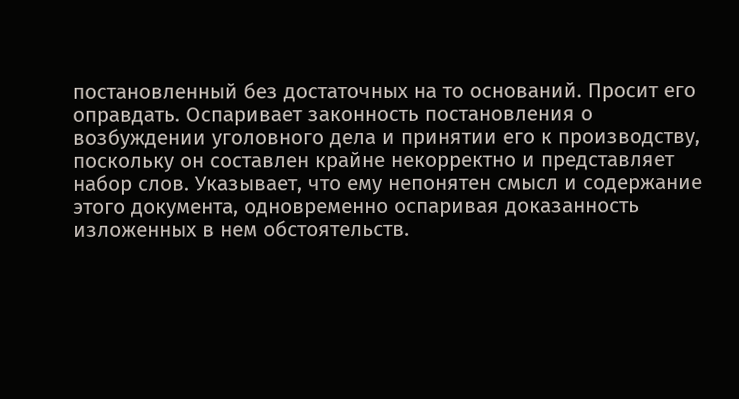постановленный без достаточных на то оснований. Просит его оправдать. Оспаривает законность постановления о возбуждении уголовного дела и принятии его к производству, поскольку он составлен крайне некорректно и представляет набор слов. Указывает, что ему непонятен смысл и содержание этого документа, одновременно оспаривая доказанность изложенных в нем обстоятельств.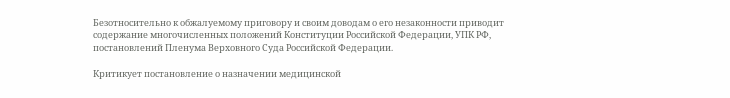Безотносительно к обжалуемому приговору и своим доводам о его незаконности приводит содержание многочисленных положений Конституции Российской Федерации, УПК РФ, постановлений Пленума Верховного Суда Российской Федерации.

Критикует постановление о назначении медицинской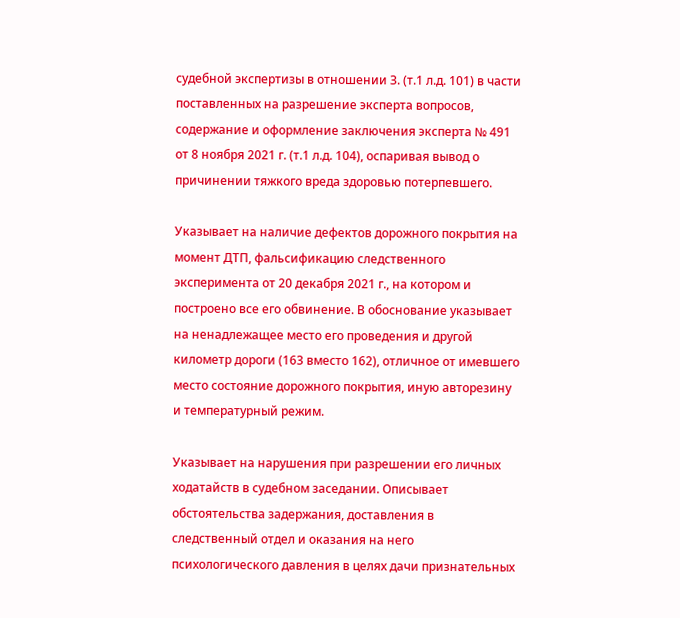судебной экспертизы в отношении З. (т.1 л.д. 101) в части поставленных на разрешение эксперта вопросов, содержание и оформление заключения эксперта № 491 от 8 ноября 2021 г. (т.1 л.д. 104), оспаривая вывод о причинении тяжкого вреда здоровью потерпевшего.

Указывает на наличие дефектов дорожного покрытия на момент ДТП, фальсификацию следственного эксперимента от 20 декабря 2021 г., на котором и построено все его обвинение. В обоснование указывает на ненадлежащее место его проведения и другой километр дороги (163 вместо 162), отличное от имевшего место состояние дорожного покрытия, иную авторезину и температурный режим.

Указывает на нарушения при разрешении его личных ходатайств в судебном заседании. Описывает обстоятельства задержания, доставления в следственный отдел и оказания на него психологического давления в целях дачи признательных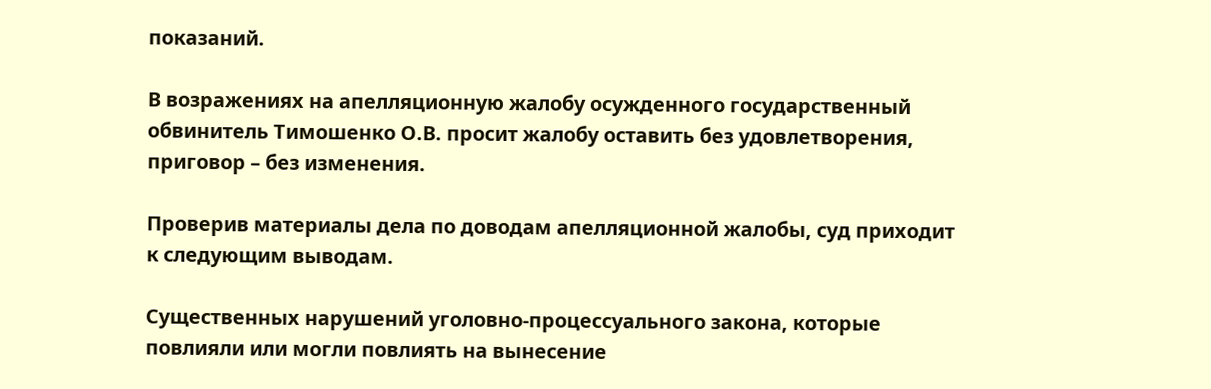показаний.

В возражениях на апелляционную жалобу осужденного государственный обвинитель Тимошенко О.В. просит жалобу оставить без удовлетворения, приговор – без изменения.

Проверив материалы дела по доводам апелляционной жалобы, суд приходит к следующим выводам.

Существенных нарушений уголовно-процессуального закона, которые повлияли или могли повлиять на вынесение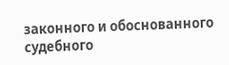законного и обоснованного судебного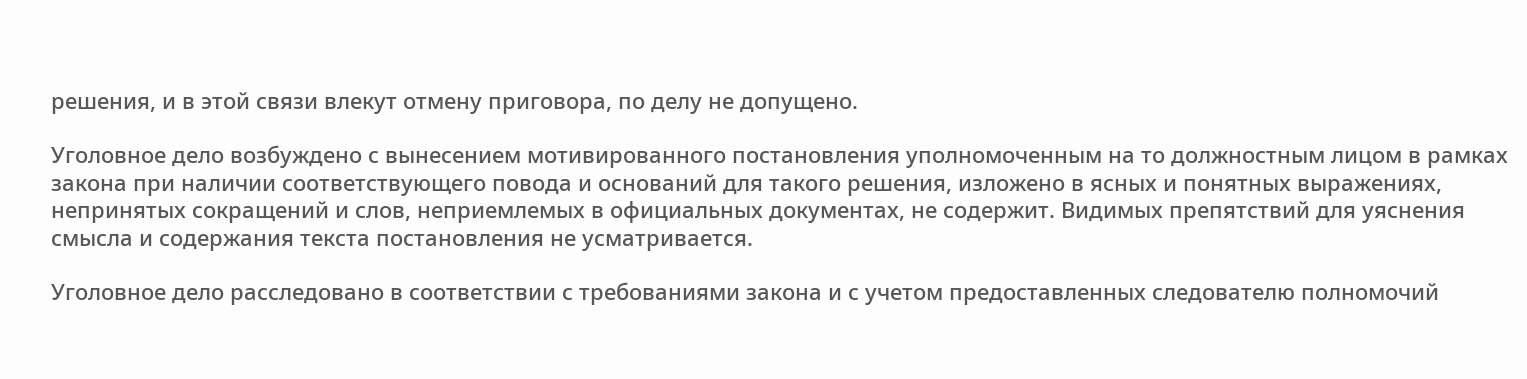решения, и в этой связи влекут отмену приговора, по делу не допущено.

Уголовное дело возбуждено с вынесением мотивированного постановления уполномоченным на то должностным лицом в рамках закона при наличии соответствующего повода и оснований для такого решения, изложено в ясных и понятных выражениях, непринятых сокращений и слов, неприемлемых в официальных документах, не содержит. Видимых препятствий для уяснения смысла и содержания текста постановления не усматривается.

Уголовное дело расследовано в соответствии с требованиями закона и с учетом предоставленных следователю полномочий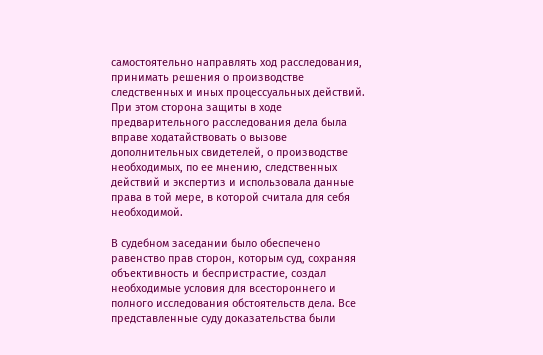самостоятельно направлять ход расследования, принимать решения о производстве следственных и иных процессуальных действий. При этом сторона защиты в ходе предварительного расследования дела была вправе ходатайствовать о вызове дополнительных свидетелей, о производстве необходимых, по ее мнению, следственных действий и экспертиз и использовала данные права в той мере, в которой считала для себя необходимой.

В судебном заседании было обеспечено равенство прав сторон, которым суд, сохраняя объективность и беспристрастие, создал необходимые условия для всестороннего и полного исследования обстоятельств дела. Все представленные суду доказательства были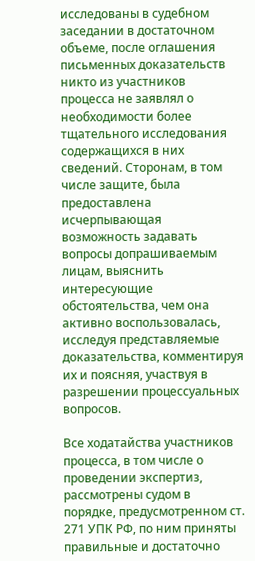исследованы в судебном заседании в достаточном объеме, после оглашения письменных доказательств никто из участников процесса не заявлял о необходимости более тщательного исследования содержащихся в них сведений. Сторонам, в том числе защите, была предоставлена исчерпывающая возможность задавать вопросы допрашиваемым лицам, выяснить интересующие обстоятельства, чем она активно воспользовалась, исследуя представляемые доказательства, комментируя их и поясняя, участвуя в разрешении процессуальных вопросов.

Все ходатайства участников процесса, в том числе о проведении экспертиз, рассмотрены судом в порядке, предусмотренном ст. 271 УПК РФ, по ним приняты правильные и достаточно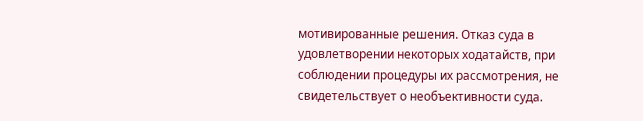мотивированные решения. Отказ суда в удовлетворении некоторых ходатайств, при соблюдении процедуры их рассмотрения, не свидетельствует о необъективности суда.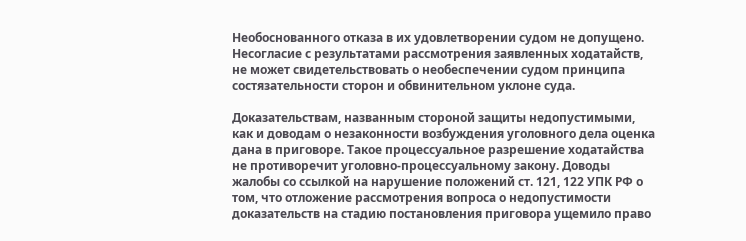Необоснованного отказа в их удовлетворении судом не допущено. Несогласие с результатами рассмотрения заявленных ходатайств, не может свидетельствовать о необеспечении судом принципа состязательности сторон и обвинительном уклоне суда.

Доказательствам, названным стороной защиты недопустимыми, как и доводам о незаконности возбуждения уголовного дела оценка дана в приговоре. Такое процессуальное разрешение ходатайства не противоречит уголовно-процессуальному закону. Доводы жалобы со ссылкой на нарушение положений ст. 121, 122 УПК РФ о том, что отложение рассмотрения вопроса о недопустимости доказательств на стадию постановления приговора ущемило право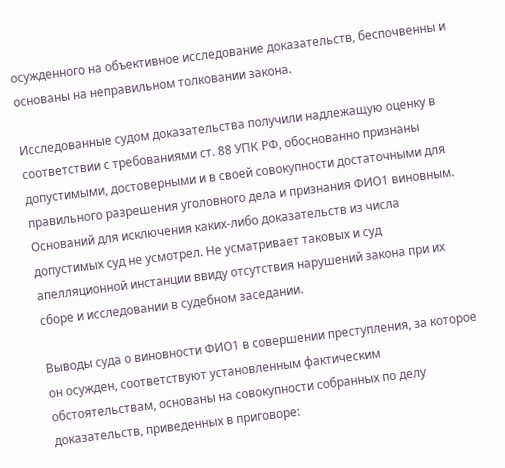осужденного на объективное исследование доказательств, беспочвенны и основаны на неправильном толковании закона.

Исследованные судом доказательства получили надлежащую оценку в соответствии с требованиями ст. 88 УПК РФ, обоснованно признаны допустимыми, достоверными и в своей совокупности достаточными для правильного разрешения уголовного дела и признания ФИО1 виновным. Оснований для исключения каких-либо доказательств из числа допустимых суд не усмотрел. Не усматривает таковых и суд апелляционной инстанции ввиду отсутствия нарушений закона при их сборе и исследовании в судебном заседании.

Выводы суда о виновности ФИО1 в совершении преступления, за которое он осужден, соответствуют установленным фактическим обстоятельствам, основаны на совокупности собранных по делу доказательств, приведенных в приговоре: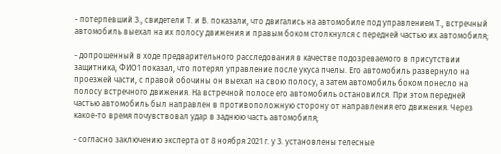- потерпевший З., свидетели Т. и В. показали, что двигались на автомобиле под управлением Т., встречный автомобиль выехал на их полосу движения и правым боком столкнулся с передней частью их автомобиля;

- допрошенный в ходе предварительного расследования в качестве подозреваемого в присутствии защитника, ФИО1 показал, что потерял управление после укуса пчелы. Его автомобиль развернуло на проезжей части, с правой обочины он выехал на свою полосу, а затем автомобиль боком понесло на полосу встречного движения. На встречной полосе его автомобиль остановился. При этом передней частью автомобиль был направлен в противоположную сторону от направления его движения. Через какое-то время почувствовал удар в заднюю часть автомобиля;

- согласно заключению эксперта от 8 ноября 2021 г. у З. установлены телесные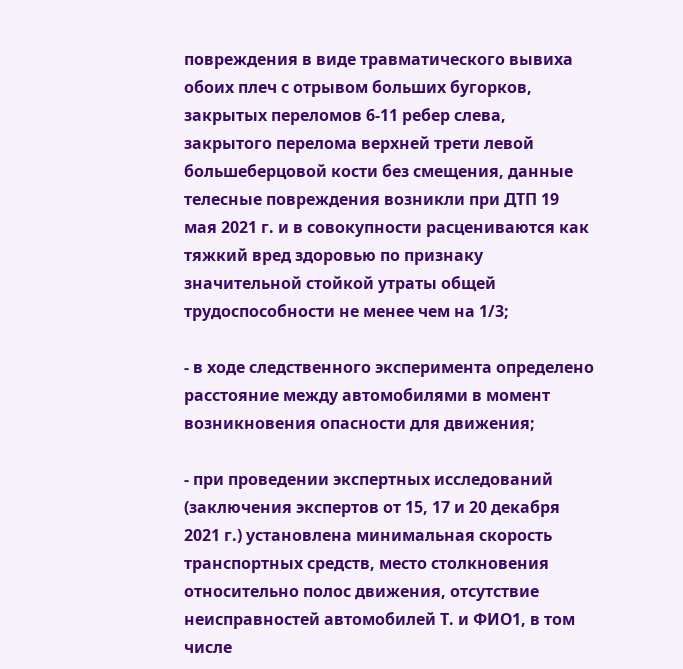повреждения в виде травматического вывиха обоих плеч с отрывом больших бугорков, закрытых переломов 6-11 ребер слева, закрытого перелома верхней трети левой большеберцовой кости без смещения, данные телесные повреждения возникли при ДТП 19 мая 2021 г. и в совокупности расцениваются как тяжкий вред здоровью по признаку значительной стойкой утраты общей трудоспособности не менее чем на 1/3;

- в ходе следственного эксперимента определено расстояние между автомобилями в момент возникновения опасности для движения;

- при проведении экспертных исследований (заключения экспертов от 15, 17 и 20 декабря 2021 г.) установлена минимальная скорость транспортных средств, место столкновения относительно полос движения, отсутствие неисправностей автомобилей Т. и ФИО1, в том числе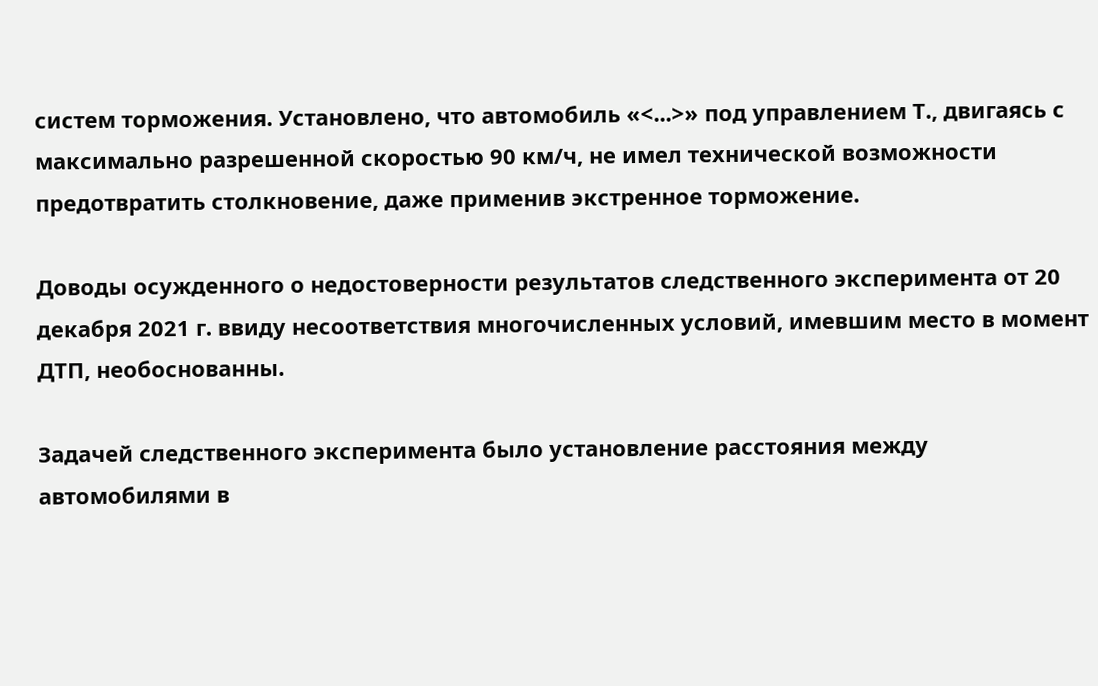систем торможения. Установлено, что автомобиль «<...>» под управлением Т., двигаясь с максимально разрешенной скоростью 90 км/ч, не имел технической возможности предотвратить столкновение, даже применив экстренное торможение.

Доводы осужденного о недостоверности результатов следственного эксперимента от 20 декабря 2021 г. ввиду несоответствия многочисленных условий, имевшим место в момент ДТП, необоснованны.

Задачей следственного эксперимента было установление расстояния между автомобилями в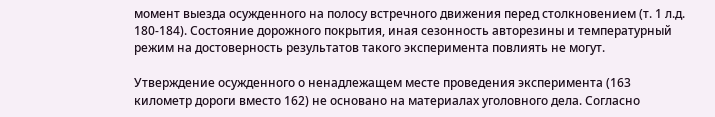момент выезда осужденного на полосу встречного движения перед столкновением (т. 1 л.д. 180-184). Состояние дорожного покрытия, иная сезонность авторезины и температурный режим на достоверность результатов такого эксперимента повлиять не могут.

Утверждение осужденного о ненадлежащем месте проведения эксперимента (163 километр дороги вместо 162) не основано на материалах уголовного дела. Согласно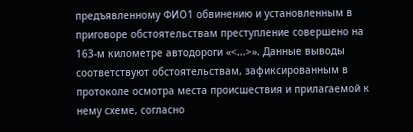предъявленному ФИО1 обвинению и установленным в приговоре обстоятельствам преступление совершено на 163-м километре автодороги «<...>». Данные выводы соответствуют обстоятельствам, зафиксированным в протоколе осмотра места происшествия и прилагаемой к нему схеме, согласно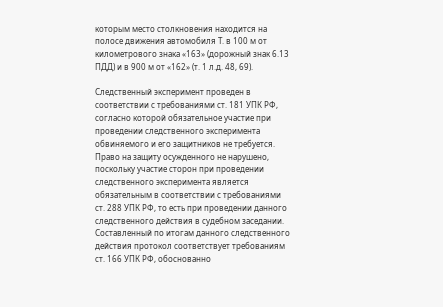которым место столкновения находится на полосе движения автомобиля Т. в 100 м от километрового знака «163» (дорожный знак 6.13 ПДД) и в 900 м от «162» (т. 1 л.д. 48, 69).

Следственный эксперимент проведен в соответствии с требованиями ст. 181 УПК РФ, согласно которой обязательное участие при проведении следственного эксперимента обвиняемого и его защитников не требуется. Право на защиту осужденного не нарушено, поскольку участие сторон при проведении следственного эксперимента является обязательным в соответствии с требованиями ст. 288 УПК РФ, то есть при проведении данного следственного действия в судебном заседании. Составленный по итогам данного следственного действия протокол соответствует требованиям ст. 166 УПК РФ, обоснованно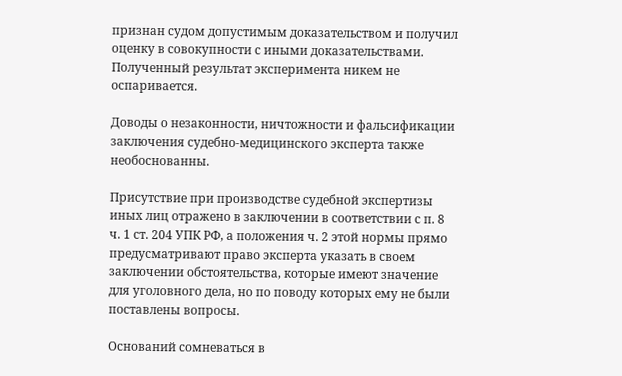признан судом допустимым доказательством и получил оценку в совокупности с иными доказательствами. Полученный результат эксперимента никем не оспаривается.

Доводы о незаконности, ничтожности и фальсификации заключения судебно-медицинского эксперта также необоснованны.

Присутствие при производстве судебной экспертизы иных лиц отражено в заключении в соответствии с п. 8 ч. 1 ст. 204 УПК РФ, а положения ч. 2 этой нормы прямо предусматривают право эксперта указать в своем заключении обстоятельства, которые имеют значение для уголовного дела, но по поводу которых ему не были поставлены вопросы.

Оснований сомневаться в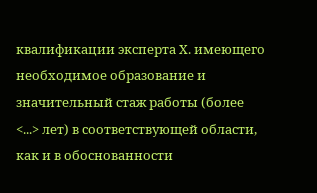квалификации эксперта Х. имеющего необходимое образование и значительный стаж работы (более <...> лет) в соответствующей области, как и в обоснованности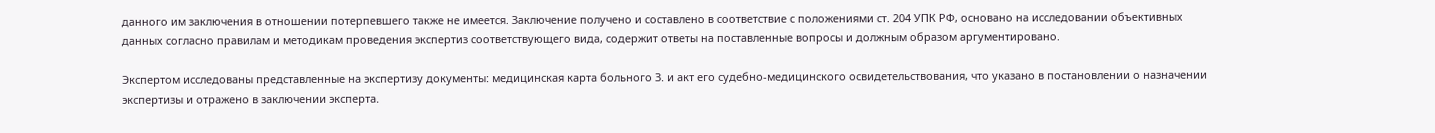данного им заключения в отношении потерпевшего также не имеется. Заключение получено и составлено в соответствие с положениями ст. 204 УПК РФ, основано на исследовании объективных данных согласно правилам и методикам проведения экспертиз соответствующего вида, содержит ответы на поставленные вопросы и должным образом аргументировано.

Экспертом исследованы представленные на экспертизу документы: медицинская карта больного З. и акт его судебно-медицинского освидетельствования, что указано в постановлении о назначении экспертизы и отражено в заключении эксперта.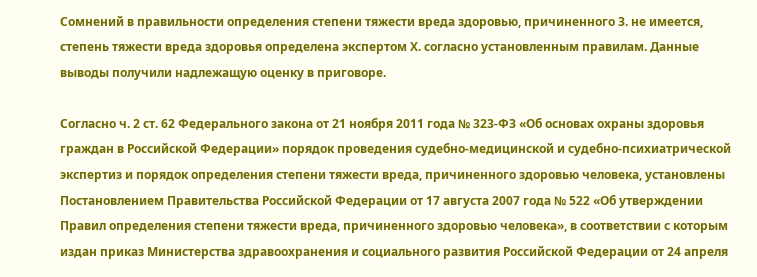Сомнений в правильности определения степени тяжести вреда здоровью, причиненного З. не имеется, степень тяжести вреда здоровья определена экспертом Х. согласно установленным правилам. Данные выводы получили надлежащую оценку в приговоре.

Согласно ч. 2 ст. 62 Федерального закона от 21 ноября 2011 года № 323-ФЗ «Об основах охраны здоровья граждан в Российской Федерации» порядок проведения судебно-медицинской и судебно-психиатрической экспертиз и порядок определения степени тяжести вреда, причиненного здоровью человека, установлены Постановлением Правительства Российской Федерации от 17 августа 2007 года № 522 «Об утверждении Правил определения степени тяжести вреда, причиненного здоровью человека», в соответствии с которым издан приказ Министерства здравоохранения и социального развития Российской Федерации от 24 апреля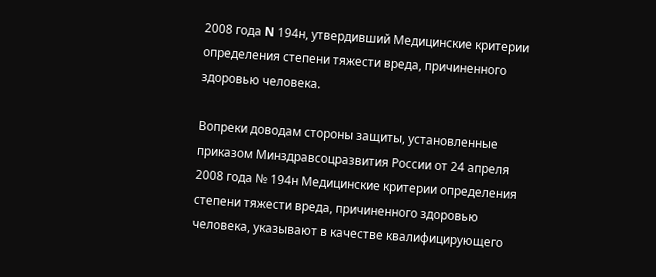2008 года N 194н, утвердивший Медицинские критерии определения степени тяжести вреда, причиненного здоровью человека.

Вопреки доводам стороны защиты, установленные приказом Минздравсоцразвития России от 24 апреля 2008 года № 194н Медицинские критерии определения степени тяжести вреда, причиненного здоровью человека, указывают в качестве квалифицирующего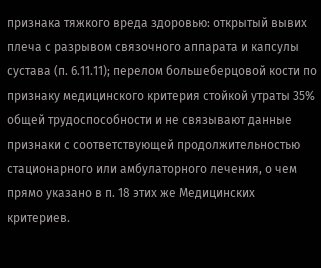признака тяжкого вреда здоровью: открытый вывих плеча с разрывом связочного аппарата и капсулы сустава (п. 6.11.11); перелом большеберцовой кости по признаку медицинского критерия стойкой утраты 35% общей трудоспособности и не связывают данные признаки с соответствующей продолжительностью стационарного или амбулаторного лечения, о чем прямо указано в п. 18 этих же Медицинских критериев.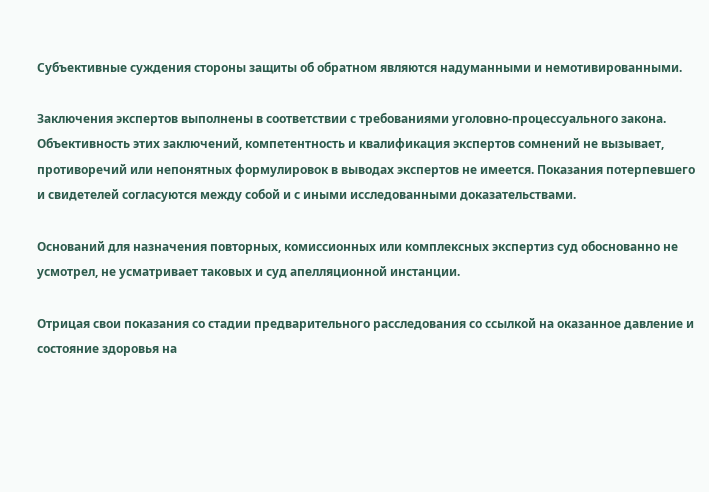Субъективные суждения стороны защиты об обратном являются надуманными и немотивированными.

Заключения экспертов выполнены в соответствии с требованиями уголовно-процессуального закона. Объективность этих заключений, компетентность и квалификация экспертов сомнений не вызывает, противоречий или непонятных формулировок в выводах экспертов не имеется. Показания потерпевшего и свидетелей согласуются между собой и с иными исследованными доказательствами.

Оснований для назначения повторных, комиссионных или комплексных экспертиз суд обоснованно не усмотрел, не усматривает таковых и суд апелляционной инстанции.

Отрицая свои показания со стадии предварительного расследования со ссылкой на оказанное давление и состояние здоровья на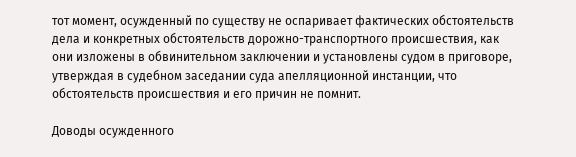тот момент, осужденный по существу не оспаривает фактических обстоятельств дела и конкретных обстоятельств дорожно-транспортного происшествия, как они изложены в обвинительном заключении и установлены судом в приговоре, утверждая в судебном заседании суда апелляционной инстанции, что обстоятельств происшествия и его причин не помнит.

Доводы осужденного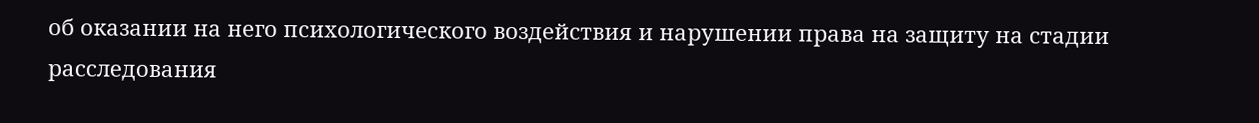об оказании на него психологического воздействия и нарушении права на защиту на стадии расследования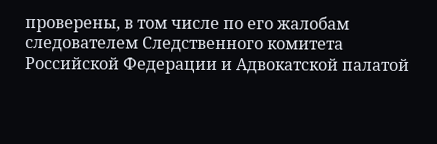проверены, в том числе по его жалобам следователем Следственного комитета Российской Федерации и Адвокатской палатой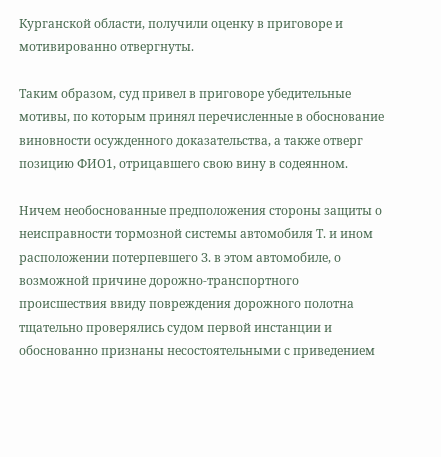Курганской области, получили оценку в приговоре и мотивированно отвергнуты.

Таким образом, суд привел в приговоре убедительные мотивы, по которым принял перечисленные в обоснование виновности осужденного доказательства, а также отверг позицию ФИО1, отрицавшего свою вину в содеянном.

Ничем необоснованные предположения стороны защиты о неисправности тормозной системы автомобиля Т. и ином расположении потерпевшего З. в этом автомобиле, о возможной причине дорожно-транспортного происшествия ввиду повреждения дорожного полотна тщательно проверялись судом первой инстанции и обоснованно признаны несостоятельными с приведением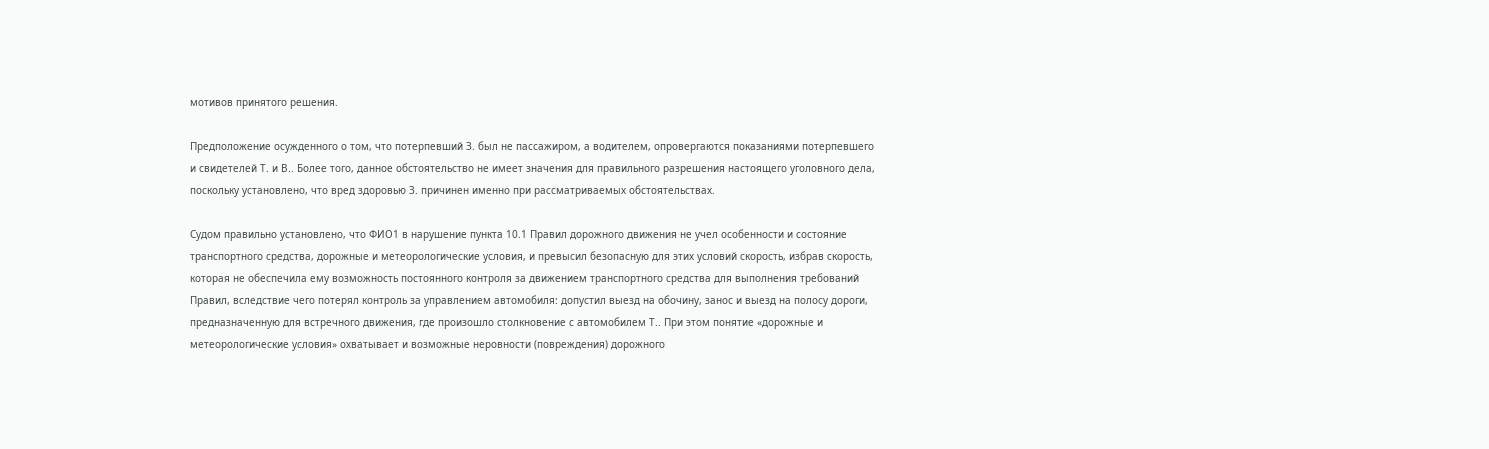мотивов принятого решения.

Предположение осужденного о том, что потерпевший З. был не пассажиром, а водителем, опровергаются показаниями потерпевшего и свидетелей Т. и В.. Более того, данное обстоятельство не имеет значения для правильного разрешения настоящего уголовного дела, поскольку установлено, что вред здоровью З. причинен именно при рассматриваемых обстоятельствах.

Судом правильно установлено, что ФИО1 в нарушение пункта 10.1 Правил дорожного движения не учел особенности и состояние транспортного средства, дорожные и метеорологические условия, и превысил безопасную для этих условий скорость, избрав скорость, которая не обеспечила ему возможность постоянного контроля за движением транспортного средства для выполнения требований Правил, вследствие чего потерял контроль за управлением автомобиля: допустил выезд на обочину, занос и выезд на полосу дороги, предназначенную для встречного движения, где произошло столкновение с автомобилем Т.. При этом понятие «дорожные и метеорологические условия» охватывает и возможные неровности (повреждения) дорожного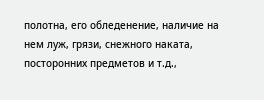полотна, его обледенение, наличие на нем луж, грязи, снежного наката, посторонних предметов и т.д.,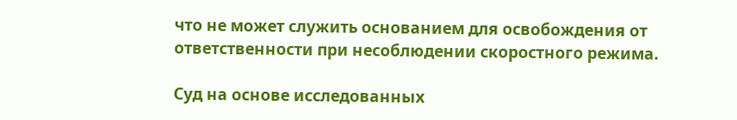что не может служить основанием для освобождения от ответственности при несоблюдении скоростного режима.

Суд на основе исследованных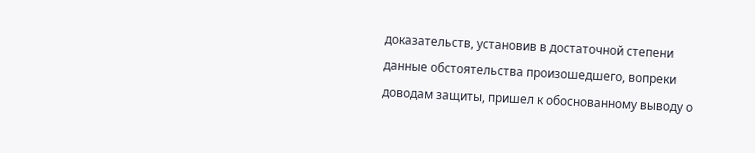доказательств, установив в достаточной степени данные обстоятельства произошедшего, вопреки доводам защиты, пришел к обоснованному выводу о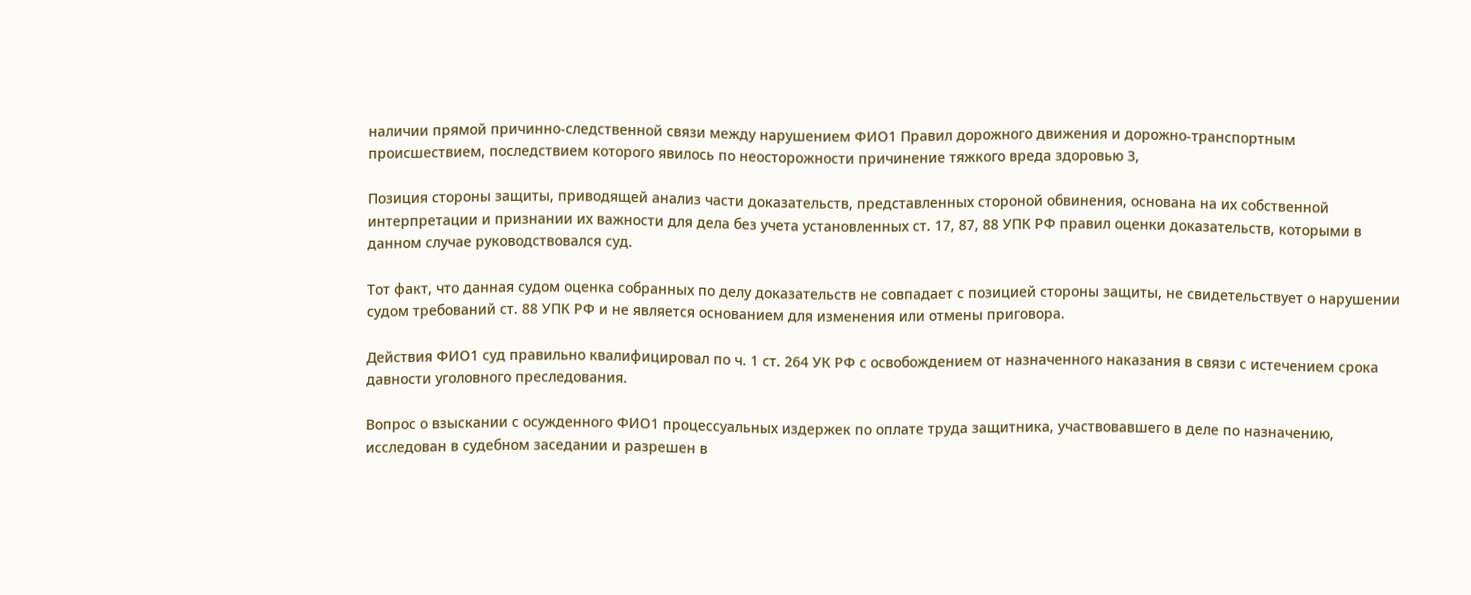наличии прямой причинно-следственной связи между нарушением ФИО1 Правил дорожного движения и дорожно-транспортным происшествием, последствием которого явилось по неосторожности причинение тяжкого вреда здоровью З,

Позиция стороны защиты, приводящей анализ части доказательств, представленных стороной обвинения, основана на их собственной интерпретации и признании их важности для дела без учета установленных ст. 17, 87, 88 УПК РФ правил оценки доказательств, которыми в данном случае руководствовался суд.

Тот факт, что данная судом оценка собранных по делу доказательств не совпадает с позицией стороны защиты, не свидетельствует о нарушении судом требований ст. 88 УПК РФ и не является основанием для изменения или отмены приговора.

Действия ФИО1 суд правильно квалифицировал по ч. 1 ст. 264 УК РФ с освобождением от назначенного наказания в связи с истечением срока давности уголовного преследования.

Вопрос о взыскании с осужденного ФИО1 процессуальных издержек по оплате труда защитника, участвовавшего в деле по назначению, исследован в судебном заседании и разрешен в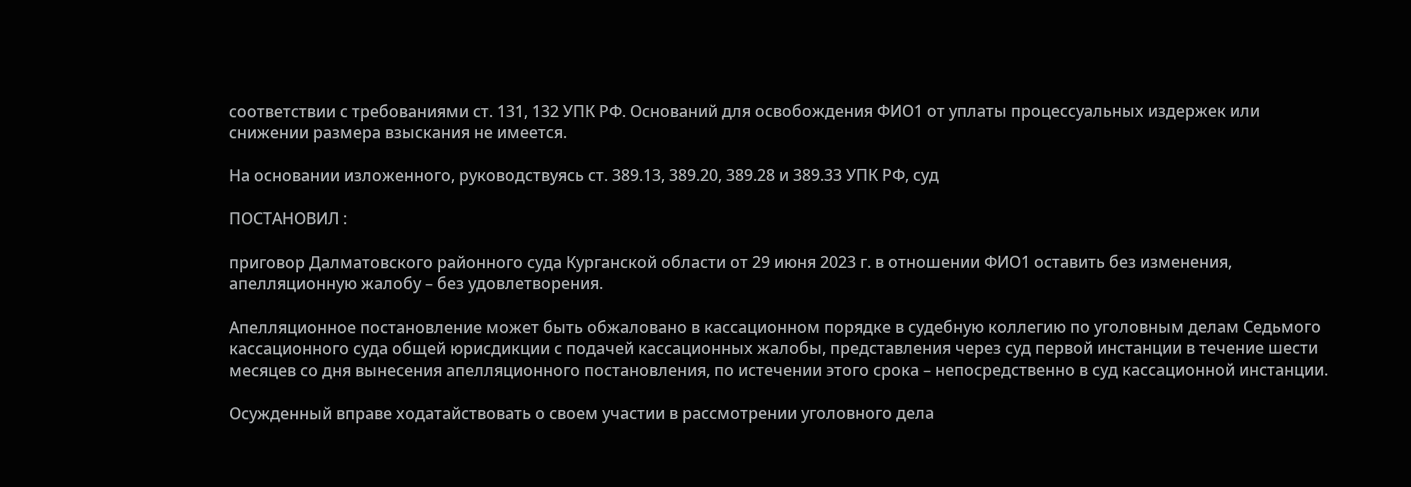соответствии с требованиями ст. 131, 132 УПК РФ. Оснований для освобождения ФИО1 от уплаты процессуальных издержек или снижении размера взыскания не имеется.

На основании изложенного, руководствуясь ст. 389.13, 389.20, 389.28 и 389.33 УПК РФ, суд

ПОСТАНОВИЛ :

приговор Далматовского районного суда Курганской области от 29 июня 2023 г. в отношении ФИО1 оставить без изменения, апелляционную жалобу – без удовлетворения.

Апелляционное постановление может быть обжаловано в кассационном порядке в судебную коллегию по уголовным делам Седьмого кассационного суда общей юрисдикции с подачей кассационных жалобы, представления через суд первой инстанции в течение шести месяцев со дня вынесения апелляционного постановления, по истечении этого срока – непосредственно в суд кассационной инстанции.

Осужденный вправе ходатайствовать о своем участии в рассмотрении уголовного дела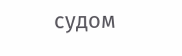судом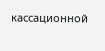кассационной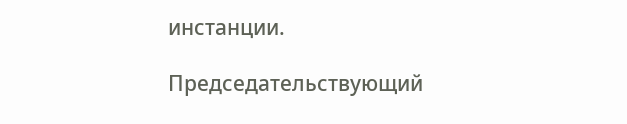инстанции.

Председательствующий